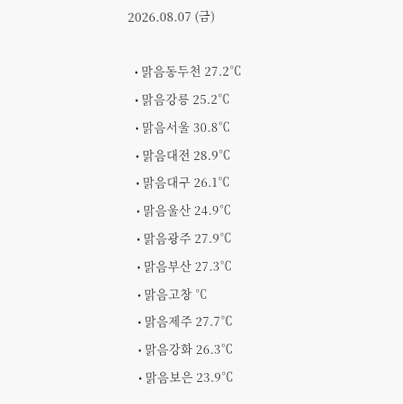2026.08.07 (금)

  • 맑음동두천 27.2℃
  • 맑음강릉 25.2℃
  • 맑음서울 30.8℃
  • 맑음대전 28.9℃
  • 맑음대구 26.1℃
  • 맑음울산 24.9℃
  • 맑음광주 27.9℃
  • 맑음부산 27.3℃
  • 맑음고창 ℃
  • 맑음제주 27.7℃
  • 맑음강화 26.3℃
  • 맑음보은 23.9℃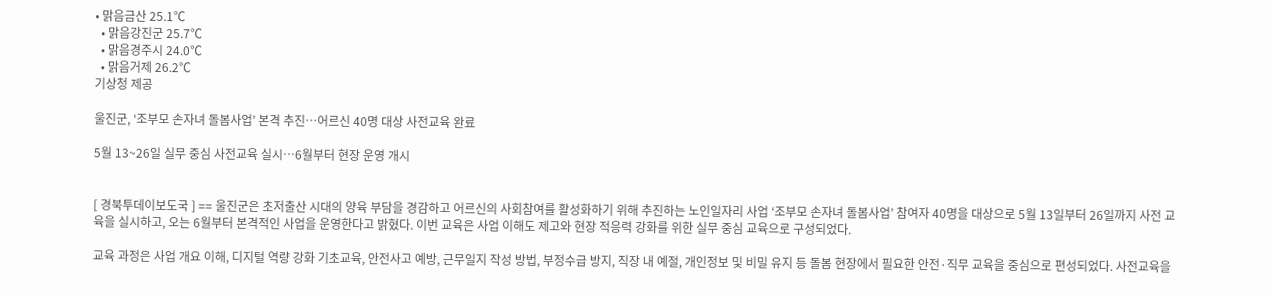• 맑음금산 25.1℃
  • 맑음강진군 25.7℃
  • 맑음경주시 24.0℃
  • 맑음거제 26.2℃
기상청 제공

울진군, ‘조부모 손자녀 돌봄사업’ 본격 추진…어르신 40명 대상 사전교육 완료

5월 13~26일 실무 중심 사전교육 실시…6월부터 현장 운영 개시


[ 경북투데이보도국 ] == 울진군은 초저출산 시대의 양육 부담을 경감하고 어르신의 사회참여를 활성화하기 위해 추진하는 노인일자리 사업 ‘조부모 손자녀 돌봄사업’ 참여자 40명을 대상으로 5월 13일부터 26일까지 사전 교육을 실시하고, 오는 6월부터 본격적인 사업을 운영한다고 밝혔다. 이번 교육은 사업 이해도 제고와 현장 적응력 강화를 위한 실무 중심 교육으로 구성되었다.

교육 과정은 사업 개요 이해, 디지털 역량 강화 기초교육, 안전사고 예방, 근무일지 작성 방법, 부정수급 방지, 직장 내 예절, 개인정보 및 비밀 유지 등 돌봄 현장에서 필요한 안전·직무 교육을 중심으로 편성되었다. 사전교육을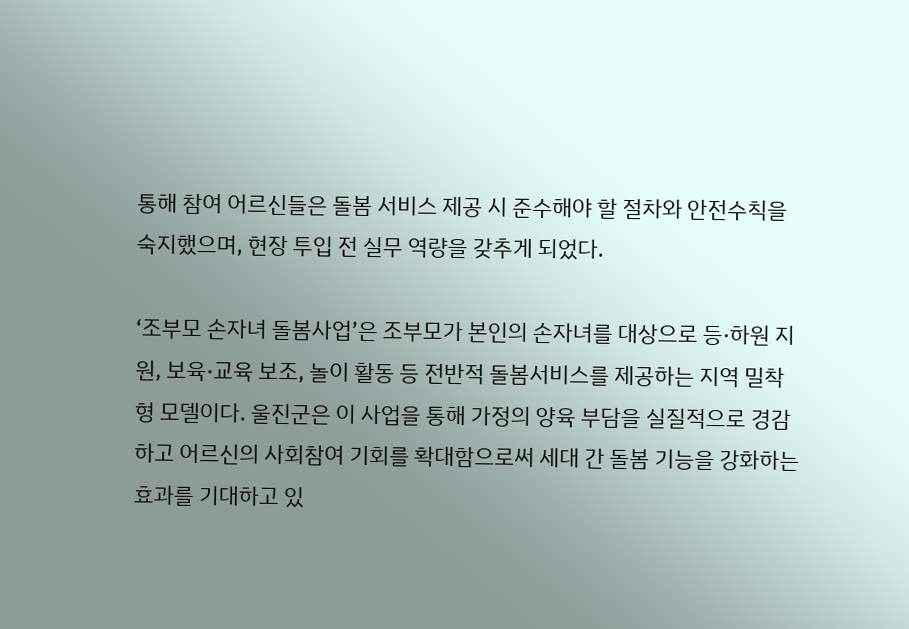통해 참여 어르신들은 돌봄 서비스 제공 시 준수해야 할 절차와 안전수칙을 숙지했으며, 현장 투입 전 실무 역량을 갖추게 되었다.

‘조부모 손자녀 돌봄사업’은 조부모가 본인의 손자녀를 대상으로 등·하원 지원, 보육·교육 보조, 놀이 활동 등 전반적 돌봄서비스를 제공하는 지역 밀착형 모델이다. 울진군은 이 사업을 통해 가정의 양육 부담을 실질적으로 경감하고 어르신의 사회참여 기회를 확대함으로써 세대 간 돌봄 기능을 강화하는 효과를 기대하고 있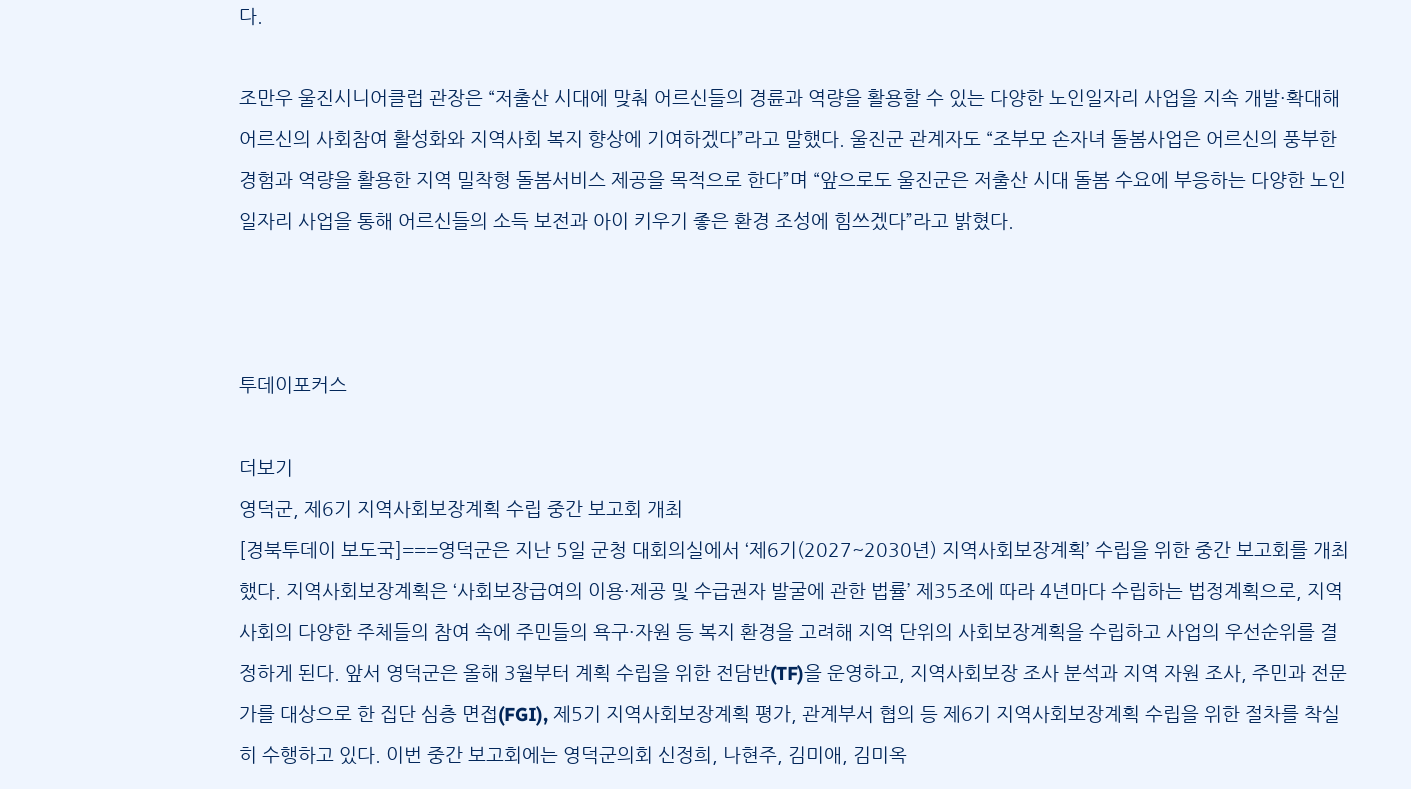다.

조만우 울진시니어클럽 관장은 “저출산 시대에 맞춰 어르신들의 경륜과 역량을 활용할 수 있는 다양한 노인일자리 사업을 지속 개발·확대해 어르신의 사회참여 활성화와 지역사회 복지 향상에 기여하겠다”라고 말했다. 울진군 관계자도 “조부모 손자녀 돌봄사업은 어르신의 풍부한 경험과 역량을 활용한 지역 밀착형 돌봄서비스 제공을 목적으로 한다”며 “앞으로도 울진군은 저출산 시대 돌봄 수요에 부응하는 다양한 노인일자리 사업을 통해 어르신들의 소득 보전과 아이 키우기 좋은 환경 조성에 힘쓰겠다”라고 밝혔다.



투데이포커스

더보기
영덕군, 제6기 지역사회보장계획 수립 중간 보고회 개최
[경북투데이 보도국]===영덕군은 지난 5일 군청 대회의실에서 ‘제6기(2027~2030년) 지역사회보장계획’ 수립을 위한 중간 보고회를 개최했다. 지역사회보장계획은 ‘사회보장급여의 이용·제공 및 수급권자 발굴에 관한 법률’ 제35조에 따라 4년마다 수립하는 법정계획으로, 지역사회의 다양한 주체들의 참여 속에 주민들의 욕구·자원 등 복지 환경을 고려해 지역 단위의 사회보장계획을 수립하고 사업의 우선순위를 결정하게 된다. 앞서 영덕군은 올해 3월부터 계획 수립을 위한 전담반(TF)을 운영하고, 지역사회보장 조사 분석과 지역 자원 조사, 주민과 전문가를 대상으로 한 집단 심층 면접(FGI), 제5기 지역사회보장계획 평가, 관계부서 협의 등 제6기 지역사회보장계획 수립을 위한 절차를 착실히 수행하고 있다. 이번 중간 보고회에는 영덕군의회 신정희, 나현주, 김미애, 김미옥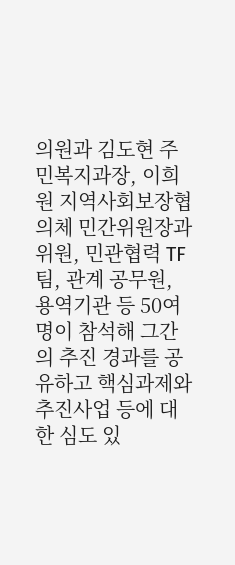의원과 김도현 주민복지과장, 이희원 지역사회보장협의체 민간위원장과 위원, 민관협력 TF팀, 관계 공무원, 용역기관 등 50여 명이 참석해 그간의 추진 경과를 공유하고 핵심과제와 추진사업 등에 대한 심도 있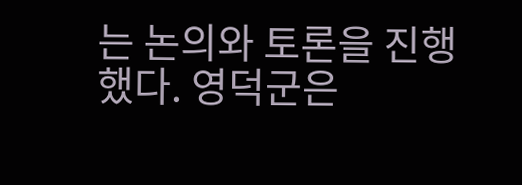는 논의와 토론을 진행했다. 영덕군은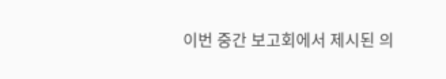이번 중간 보고회에서 제시된 의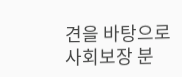견을 바탕으로 사회보장 분